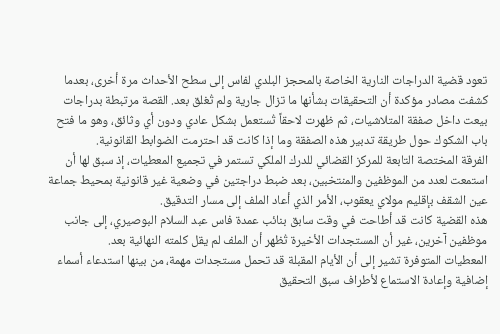تعود قضية الدراجات النارية الخاصة بالمحجز البلدي لفاس إلى سطح الأحداث مرة أخرى، بعدما كشفت مصادر مؤكدة أن التحقيقات بشأنها ما تزال جارية ولم تُغلق بعد. القصة مرتبطة بدراجات بيعت داخل صفقة المتلاشيات، ثم ظهرت لاحقاً تُستعمل بشكل عادي ودون أي وثائق، وهو ما فتح باب الشكوك حول طريقة تدبير هذه الصفقة وما إذا كانت قد احترمت الضوابط القانونية.
الفرقة المختصة التابعة للمركز القضائي للدرك الملكي تستمر في تجميع المعطيات، إذ سبق لها أن استمعت لعدد من الموظفين والمنتخبين، بعد ضبط دراجتين في وضعية غير قانونية بمحيط جماعة عين الشقف بإقليم مولاي يعقوب، الأمر الذي أعاد الملف إلى مسار التدقيق.
هذه القضية كانت قد أطاحت في وقت سابق بنائب عمدة فاس عبد السلام البوصيري، إلى جانب موظفين آخرين، غير أن المستجدات الأخيرة تُظهر أن الملف لم يقل كلمته النهائية بعد.
المعطيات المتوفرة تشير إلى أن الأيام المقبلة قد تحمل مستجدات مهمة، من بينها استدعاء أسماء إضافية وإعادة الاستماع لأطراف سبق التحقيق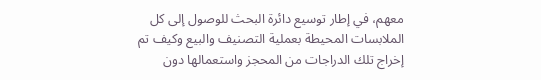معهم، في إطار توسيع دائرة البحث للوصول إلى كل الملابسات المحيطة بعملية التصنيف والبيع وكيف تم إخراج تلك الدراجات من المحجز واستعمالها دون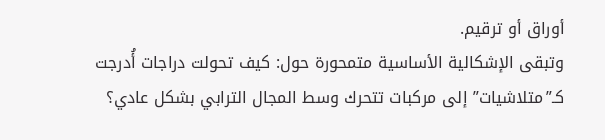أوراق أو ترقيم.
وتبقى الإشكالية الأساسية متمحورة حول: كيف تحولت دراجات أُدرجت كـ”متلاشيات” إلى مركبات تتحرك وسط المجال الترابي بشكل عادي؟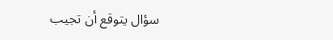سؤال يتوقع أن تجيب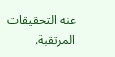عنه التحقيقات المرتقبة.